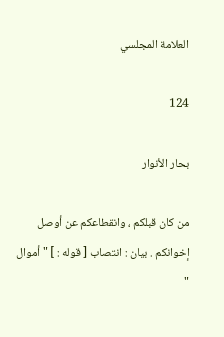العلامة المجلسي

124

بحار الأنوار

من كان قبلكم ، وانقطاعكم عن أوصل إخوانكم . بيان : انتصاب [ قوله : ] " أموال "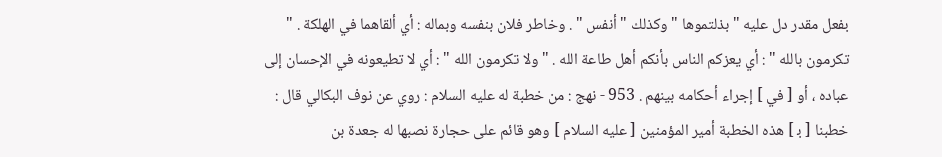بفعل مقدر دل عليه " بذلتموها " وكذلك " أنفس " . وخاطر فلان بنفسه وبماله : أي ألقاهما في الهلكة . " تكرمون بالله " : أي يعزكم الناس بأنكم أهل طاعة الله . " ولا تكرمون الله " : أي لا تطيعونه في الإحسان إلى عباده ، أو [ في ] إجراء أحكامه بينهم . 953 - نهج : من خطبة له عليه السلام : روي عن نوف البكالي قال : خطبنا [ ب‍ ] هذه الخطبة أمير المؤمنين [ عليه السلام ] وهو قائم على حجارة نصبها له جعدة بن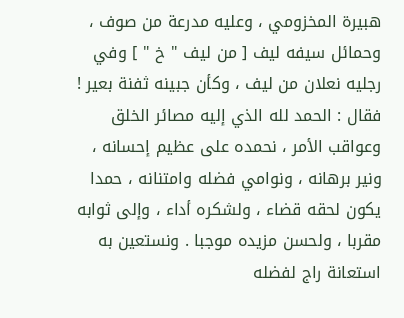هبيرة المخزومي ، وعليه مدرعة من صوف ، وحمائل سيفه ليف [ من ليف " خ " ] وفي رجليه نعلان من ليف ، وكأن جبينه ثفنة بعير ! فقال : الحمد لله الذي إليه مصائر الخلق وعواقب الأمر ، نحمده على عظيم إحسانه ، ونير برهانه ، ونوامي فضله وامتنانه ، حمدا يكون لحقه قضاء ، ولشكره أداء ، وإلى ثوابه مقربا ، ولحسن مزيده موجبا . ونستعين به استعانة راج لفضله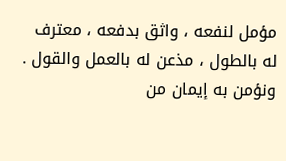مؤمل لنفعه ، واثق بدفعه ، معترف له بالطول ، مذعن له بالعمل والقول . ونؤمن به إيمان من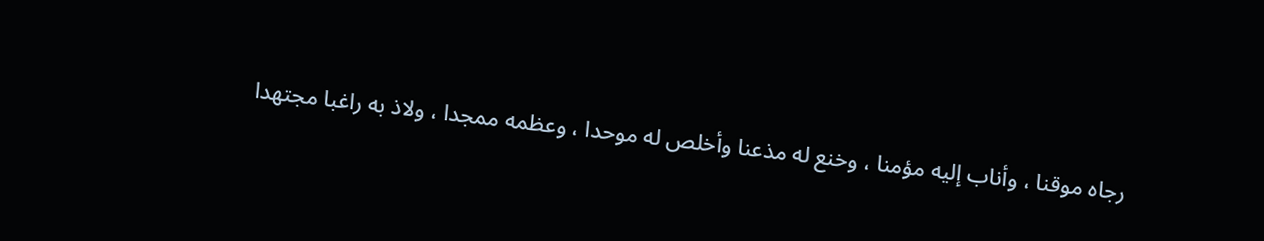رجاه موقنا ، وأناب إليه مؤمنا ، وخنع له مذعنا وأخلص له موحدا ، وعظمه ممجدا ، ولاذ به راغبا مجتهدا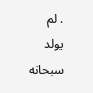. لم يولد سبحانه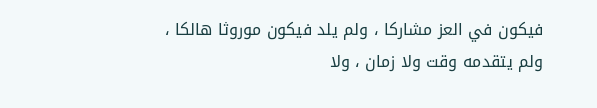فيكون في العز مشاركا ، ولم يلد فيكون موروثا هالكا ، ولم يتقدمه وقت ولا زمان ، ولا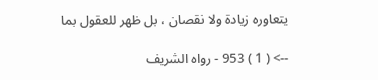يتعاوره زيادة ولا نقصان ، بل ظهر للعقول بما

--> ( 1 ) 953 - رواه الشريف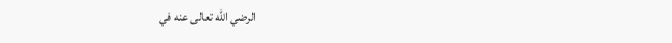الرضي الله تعالى عنه في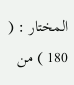المختار : ( 180 ) من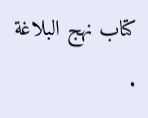كتاب نهج البلاغة .